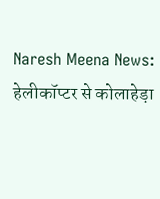Naresh Meena News: हेलीकॉप्टर से कोलाहेड़ा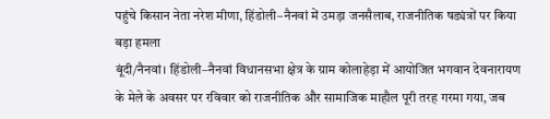पहुंचे किसान नेता नरेश मीणा, हिंडोली–नैनवां में उमड़ा जनसैलाब, राजनीतिक षड्यंत्रों पर किया बड़ा हमला
बूंदी/नैनवां। हिंडोली–नैनवां विधानसभा क्षेत्र के ग्राम कोलाहेड़ा में आयोजित भगवान देवनारायण के मेले के अवसर पर रविवार को राजनीतिक और सामाजिक माहौल पूरी तरह गरमा गया, जब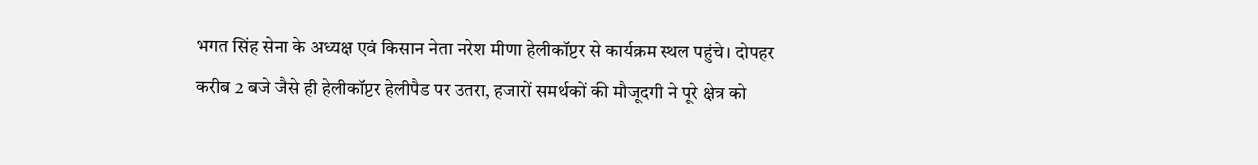भगत सिंह सेना के अध्यक्ष एवं किसान नेता नरेश मीणा हेलीकॉप्टर से कार्यक्रम स्थल पहुंचे। दोपहर करीब 2 बजे जैसे ही हेलीकॉप्टर हेलीपैड पर उतरा, हजारों समर्थकों की मौजूदगी ने पूरे क्षेत्र को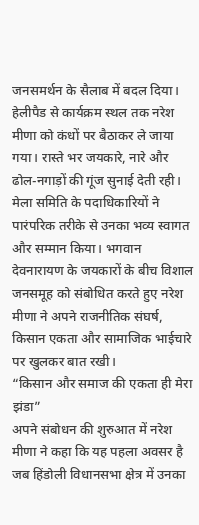जनसमर्थन के सैलाब में बदल दिया।
हेलीपैड से कार्यक्रम स्थल तक नरेश मीणा को कंधों पर बैठाकर ले जाया गया। रास्ते भर जयकारे, नारे और ढोल-नगाड़ों की गूंज सुनाई देती रही। मेला समिति के पदाधिकारियों ने पारंपरिक तरीके से उनका भव्य स्वागत और सम्मान किया। भगवान देवनारायण के जयकारों के बीच विशाल जनसमूह को संबोधित करते हुए नरेश मीणा ने अपने राजनीतिक संघर्ष, किसान एकता और सामाजिक भाईचारे पर खुलकर बात रखी।
“किसान और समाज की एकता ही मेरा झंडा”
अपने संबोधन की शुरुआत में नरेश मीणा ने कहा कि यह पहला अवसर है जब हिंडोली विधानसभा क्षेत्र में उनका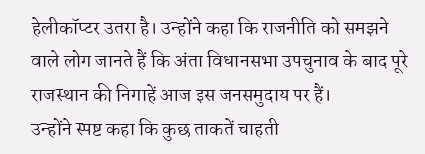हेलीकॉप्टर उतरा है। उन्होंने कहा कि राजनीति को समझने वाले लोग जानते हैं कि अंता विधानसभा उपचुनाव के बाद पूरे राजस्थान की निगाहें आज इस जनसमुदाय पर हैं।
उन्होंने स्पष्ट कहा कि कुछ ताकतें चाहती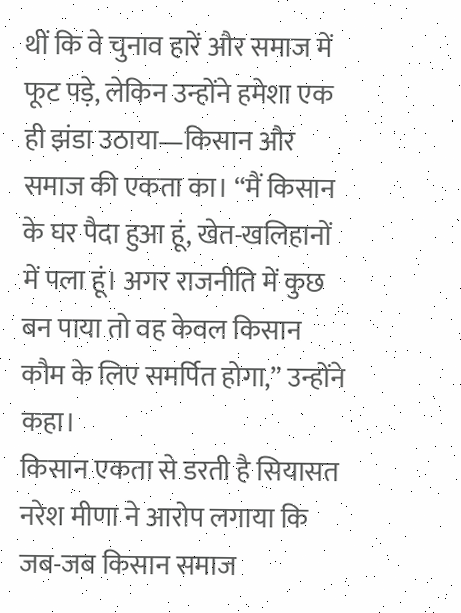थीं कि वे चुनाव हारें और समाज में फूट पड़े, लेकिन उन्होंने हमेशा एक ही झंडा उठाया—किसान और समाज की एकता का। “मैं किसान के घर पैदा हुआ हूं, खेत-खलिहानों में पला हूं। अगर राजनीति में कुछ बन पाया तो वह केवल किसान कौम के लिए समर्पित होगा,” उन्होंने कहा।
किसान एकता से डरती है सियासत
नरेश मीणा ने आरोप लगाया कि जब-जब किसान समाज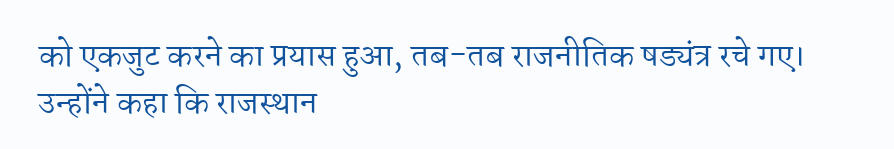को एकजुट करने का प्रयास हुआ, तब-तब राजनीतिक षड्यंत्र रचे गए। उन्होंने कहा कि राजस्थान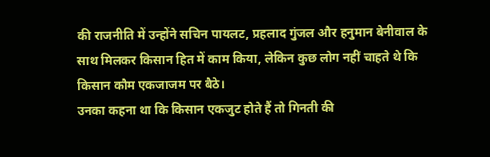की राजनीति में उन्होंने सचिन पायलट, प्रहलाद गुंजल और हनुमान बेनीवाल के साथ मिलकर किसान हित में काम किया, लेकिन कुछ लोग नहीं चाहते थे कि किसान कौम एकजाजम पर बैठे।
उनका कहना था कि किसान एकजुट होते हैं तो गिनती की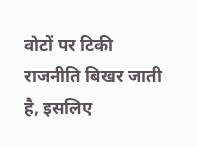वोटों पर टिकी राजनीति बिखर जाती है, इसलिए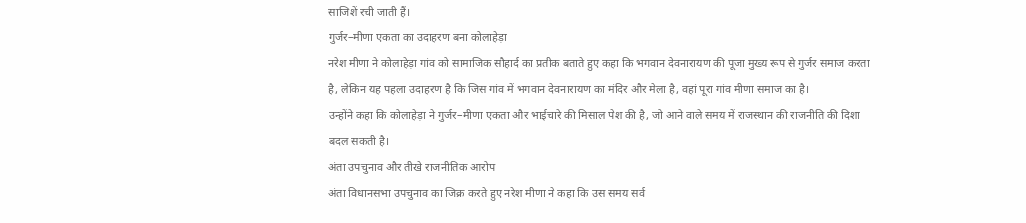साजिशें रची जाती हैं।
गुर्जर–मीणा एकता का उदाहरण बना कोलाहेड़ा
नरेश मीणा ने कोलाहेड़ा गांव को सामाजिक सौहार्द का प्रतीक बताते हुए कहा कि भगवान देवनारायण की पूजा मुख्य रूप से गुर्जर समाज करता है, लेकिन यह पहला उदाहरण है कि जिस गांव में भगवान देवनारायण का मंदिर और मेला है, वहां पूरा गांव मीणा समाज का है।
उन्होंने कहा कि कोलाहेड़ा ने गुर्जर–मीणा एकता और भाईचारे की मिसाल पेश की है, जो आने वाले समय में राजस्थान की राजनीति की दिशा बदल सकती है।
अंता उपचुनाव और तीखे राजनीतिक आरोप
अंता विधानसभा उपचुनाव का जिक्र करते हुए नरेश मीणा ने कहा कि उस समय सर्व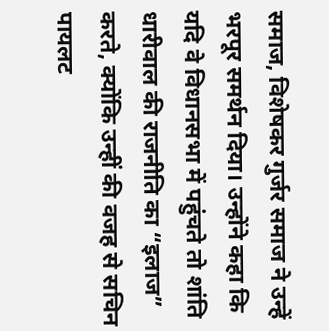समाज, विशेषकर गुर्जर समाज ने उन्हें भरपूर समर्थन दिया। उन्होंने कहा कि यदि वे विधानसभा में पहुंचते तो शांति धारीवाल की राजनीति का “इलाज” करते, क्योंकि उन्हीं की वजह से सचिन पायलट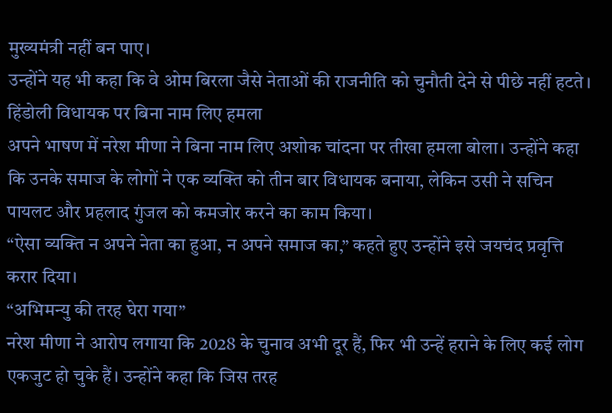मुख्यमंत्री नहीं बन पाए।
उन्होंने यह भी कहा कि वे ओम बिरला जैसे नेताओं की राजनीति को चुनौती देने से पीछे नहीं हटते।
हिंडोली विधायक पर बिना नाम लिए हमला
अपने भाषण में नरेश मीणा ने बिना नाम लिए अशोक चांदना पर तीखा हमला बोला। उन्होंने कहा कि उनके समाज के लोगों ने एक व्यक्ति को तीन बार विधायक बनाया, लेकिन उसी ने सचिन पायलट और प्रहलाद गुंजल को कमजोर करने का काम किया।
“ऐसा व्यक्ति न अपने नेता का हुआ, न अपने समाज का,” कहते हुए उन्होंने इसे जयचंद प्रवृत्ति करार दिया।
“अभिमन्यु की तरह घेरा गया”
नरेश मीणा ने आरोप लगाया कि 2028 के चुनाव अभी दूर हैं, फिर भी उन्हें हराने के लिए कई लोग एकजुट हो चुके हैं। उन्होंने कहा कि जिस तरह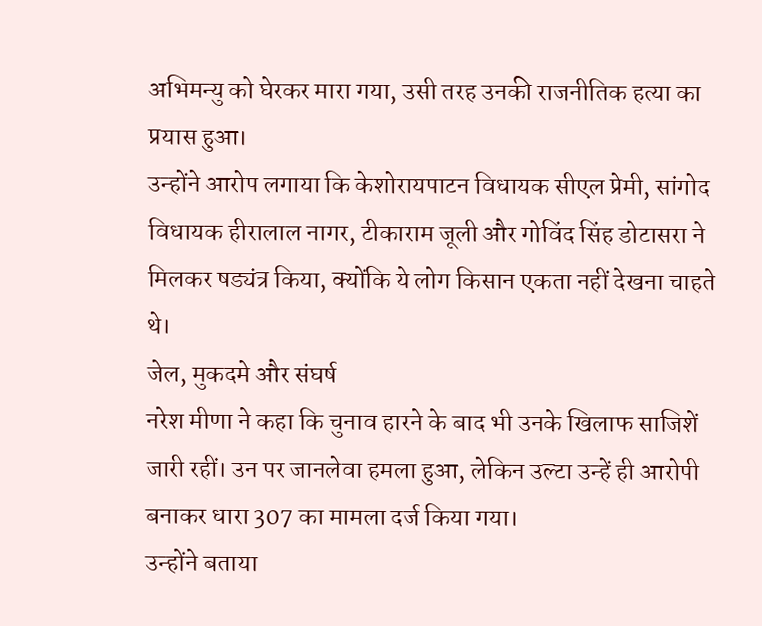अभिमन्यु को घेरकर मारा गया, उसी तरह उनकी राजनीतिक हत्या का प्रयास हुआ।
उन्होंने आरोप लगाया कि केशोरायपाटन विधायक सीएल प्रेमी, सांगोद विधायक हीरालाल नागर, टीकाराम जूली और गोविंद सिंह डोटासरा ने मिलकर षड्यंत्र किया, क्योंकि ये लोग किसान एकता नहीं देखना चाहते थे।
जेल, मुकदमे और संघर्ष
नरेश मीणा ने कहा कि चुनाव हारने के बाद भी उनके खिलाफ साजिशें जारी रहीं। उन पर जानलेवा हमला हुआ, लेकिन उल्टा उन्हें ही आरोपी बनाकर धारा 307 का मामला दर्ज किया गया।
उन्होंने बताया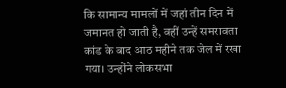कि सामान्य मामलों में जहां तीन दिन में जमानत हो जाती है, वहीं उन्हें समरावता कांड के बाद आठ महीने तक जेल में रखा गया। उन्होंने लोकसभा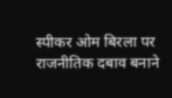स्पीकर ओम बिरला पर राजनीतिक दबाव बनाने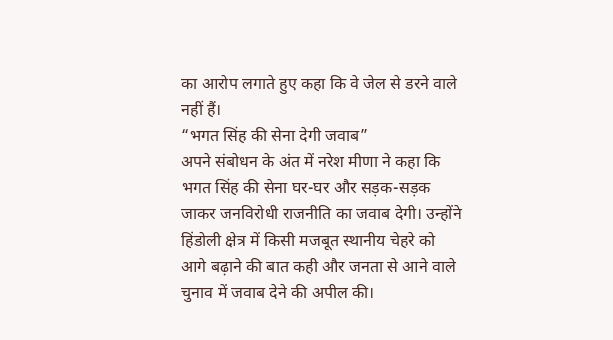का आरोप लगाते हुए कहा कि वे जेल से डरने वाले नहीं हैं।
“भगत सिंह की सेना देगी जवाब”
अपने संबोधन के अंत में नरेश मीणा ने कहा कि भगत सिंह की सेना घर-घर और सड़क-सड़क जाकर जनविरोधी राजनीति का जवाब देगी। उन्होंने हिंडोली क्षेत्र में किसी मजबूत स्थानीय चेहरे को आगे बढ़ाने की बात कही और जनता से आने वाले चुनाव में जवाब देने की अपील की।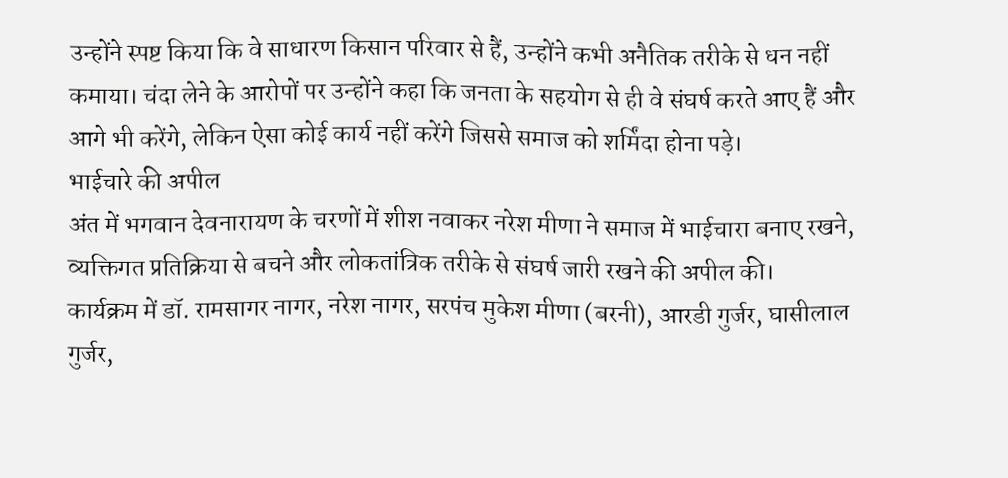उन्होंने स्पष्ट किया कि वे साधारण किसान परिवार से हैं, उन्होंने कभी अनैतिक तरीके से धन नहीं कमाया। चंदा लेने के आरोपों पर उन्होंने कहा कि जनता के सहयोग से ही वे संघर्ष करते आए हैं और आगे भी करेंगे, लेकिन ऐसा कोई कार्य नहीं करेंगे जिससे समाज को शर्मिंदा होना पड़े।
भाईचारे की अपील
अंत में भगवान देवनारायण के चरणों में शीश नवाकर नरेश मीणा ने समाज में भाईचारा बनाए रखने, व्यक्तिगत प्रतिक्रिया से बचने और लोकतांत्रिक तरीके से संघर्ष जारी रखने की अपील की।
कार्यक्रम में डॉ. रामसागर नागर, नरेश नागर, सरपंच मुकेश मीणा (बरनी), आरडी गुर्जर, घासीलाल गुर्जर,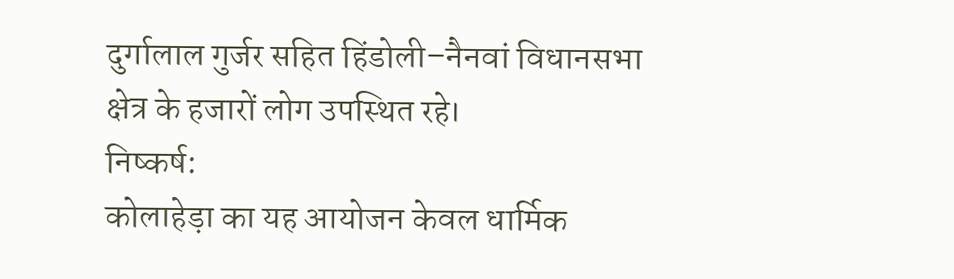दुर्गालाल गुर्जर सहित हिंडोली–नैनवां विधानसभा क्षेत्र के हजारों लोग उपस्थित रहे।
निष्कर्ष:
कोलाहेड़ा का यह आयोजन केवल धार्मिक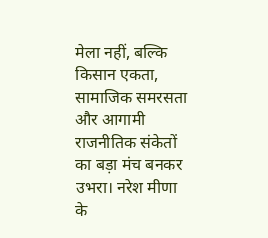मेला नहीं, बल्कि किसान एकता, सामाजिक समरसता और आगामी राजनीतिक संकेतों का बड़ा मंच बनकर उभरा। नरेश मीणा के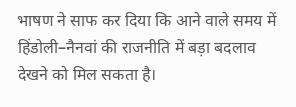भाषण ने साफ कर दिया कि आने वाले समय में हिंडोली–नैनवां की राजनीति में बड़ा बदलाव देखने को मिल सकता है।